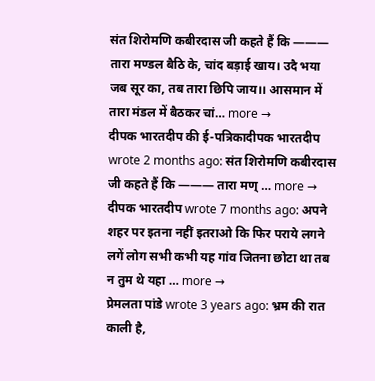संत शिरोमणि कबीरदास जी कहते हैं कि ——— तारा मण्डल बैठि के, चांद बड़ाई खाय। उदै भया जब सूर का, तब तारा छिपि जाय।। आसमान में तारा मंडल में बैठकर चां… more →
दीपक भारतदीप की ई-पत्रिकादीपक भारतदीप wrote 2 months ago: संत शिरोमणि कबीरदास जी कहते हैं कि ——— तारा मण् … more →
दीपक भारतदीप wrote 7 months ago: अपने शहर पर इतना नहीं इतराओ कि फिर पराये लगने लगें लोग सभी कभी यह गांव जितना छोटा था तब न तुम थे यहा … more →
प्रेमलता पांडे wrote 3 years ago: भ्रम की रात काली है,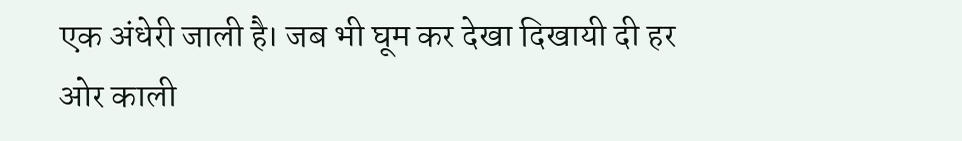एक अंधेरी जाली है। जब भी घूम कर देखा दिखायी दी हर ओर काली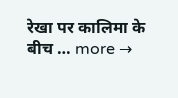रेखा पर कालिमा के बीच … more →